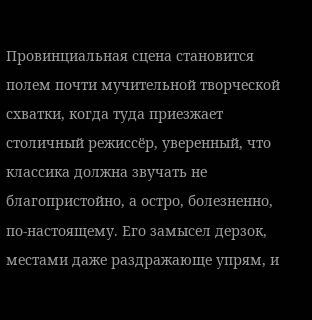Провинциальная сцена становится полем почти мучительной творческой схватки, когда туда приезжает столичный режиссёр, уверенный, что классика должна звучать не благопристойно, а остро, болезненно, по-настоящему. Его замысел дерзок, местами даже раздражающе упрям, и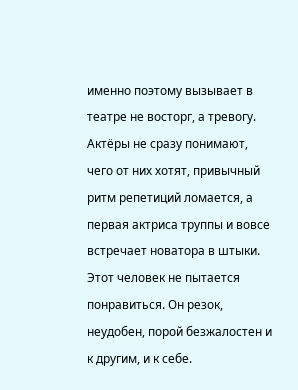именно поэтому вызывает в театре не восторг, а тревогу. Актёры не сразу понимают, чего от них хотят, привычный ритм репетиций ломается, а первая актриса труппы и вовсе встречает новатора в штыки.
Этот человек не пытается понравиться. Он резок, неудобен, порой безжалостен и к другим, и к себе.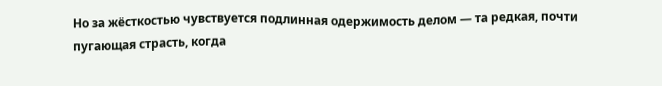Но за жёсткостью чувствуется подлинная одержимость делом — та редкая, почти пугающая страсть, когда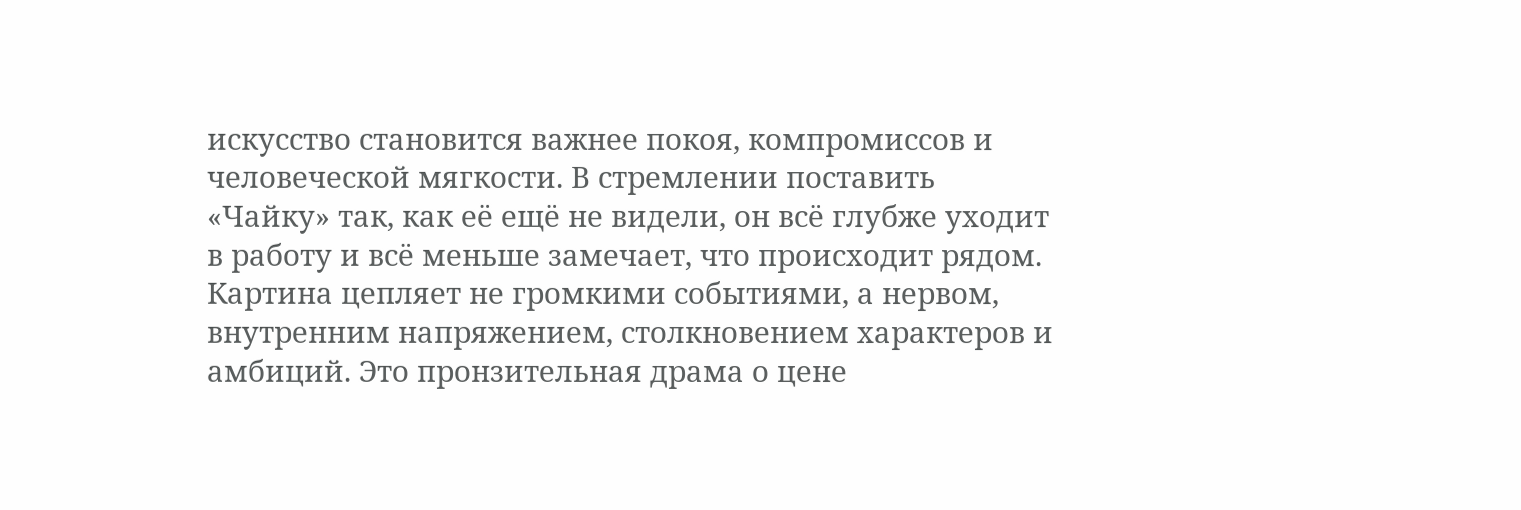искусство становится важнее покоя, компромиссов и человеческой мягкости. В стремлении поставить «Чайку» так, как её ещё не видели, он всё глубже уходит в работу и всё меньше замечает, что происходит рядом.
Картина цепляет не громкими событиями, а нервом, внутренним напряжением, столкновением характеров и амбиций. Это пронзительная драма о цене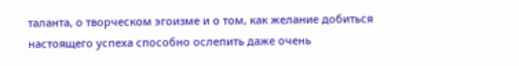таланта, о творческом эгоизме и о том, как желание добиться настоящего успеха способно ослепить даже очень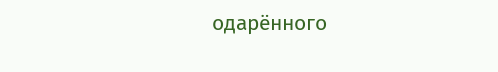одарённого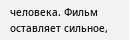человека. Фильм оставляет сильное,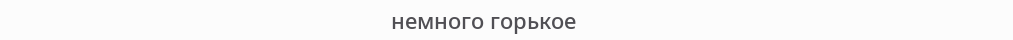немного горькое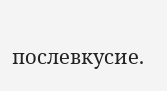послевкусие.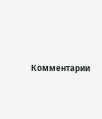Комментарии